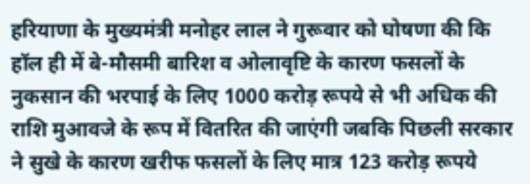हरियाणा के मुख्यमंत्री मनोहर लाल ने गुरूवार को घोषणा की कि हॉल ही में बे-मौसमी बारिश व ओलावृष्टि के कारण फसलों के नुकसान की भरपाई के लिए 1000 करोड़ रूपये से भी अधिक की राशि मुआवजे के रूप में वितरित की जाएंगी जबकि पिछली सरकार ने सुखे के कारण खरीफ फसलों के लिए मात्र 123 करोड़ रूपये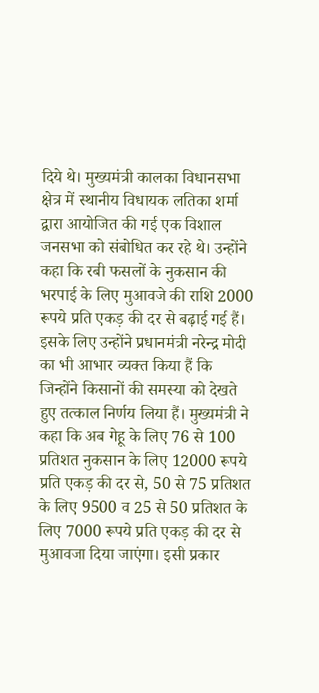दिये थे। मुख्यमंत्री कालका विधानसभा क्षेत्र में स्थानीय विधायक लतिका शर्मा द्वारा आयोजित की गई एक विशाल जनसभा को संबोधित कर रहे थे। उन्होंने कहा कि रबी फसलों के नुकसान की भरपाई के लिए मुआवजे की राशि 2000 रूपये प्रति एकड़ की दर से बढ़ाई गई हैं। इसके लिए उन्होंने प्रधानमंत्री नरेन्द्र मोदी का भी आभार व्यक्त किया हैं कि जिन्होंने किसानों की समस्या को देखते हुए तत्काल निर्णय लिया हैं। मुख्यमंत्री ने कहा कि अब गेहू के लिए 76 से 100 प्रतिशत नुकसान के लिए 12000 रूपये प्रति एकड़ की दर से, 50 से 75 प्रतिशत के लिए 9500 व 25 से 50 प्रतिशत के लिए 7000 रूपये प्रति एकड़ की दर से मुआवजा दिया जाएंगा। इसी प्रकार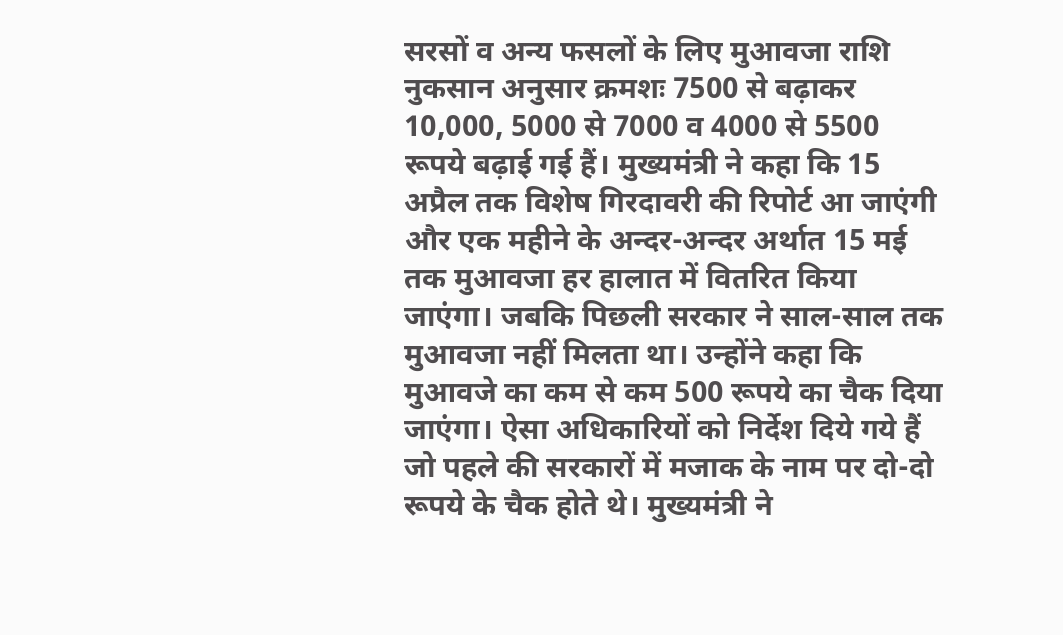सरसों व अन्य फसलों के लिए मुआवजा राशि नुकसान अनुसार क्रमशः 7500 से बढ़ाकर 10,000, 5000 से 7000 व 4000 से 5500 रूपये बढ़ाई गई हैं। मुख्यमंत्री ने कहा कि 15 अप्रैल तक विशेष गिरदावरी की रिपोर्ट आ जाएंगी और एक महीने के अन्दर-अन्दर अर्थात 15 मई तक मुआवजा हर हालात में वितरित किया जाएंगा। जबकि पिछली सरकार ने साल-साल तक मुआवजा नहीं मिलता था। उन्होंने कहा कि मुआवजे का कम से कम 500 रूपये का चैक दिया जाएंगा। ऐसा अधिकारियों को निर्देश दिये गये हैं जो पहले की सरकारों में मजाक के नाम पर दो-दो रूपये के चैक होते थे। मुख्यमंत्री ने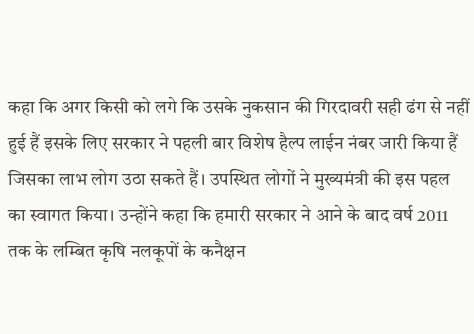कहा कि अगर किसी को लगे कि उसके नुकसान की गिरदावरी सही ढंग से नहीं हुई हैं इसके लिए सरकार ने पहली बार विशेष हैल्प लाईन नंबर जारी किया हैं जिसका लाभ लोग उठा सकते हैं। उपस्थित लोगों ने मुख्यमंत्री की इस पहल का स्वागत किया। उन्होंने कहा कि हमारी सरकार ने आने के बाद वर्ष 2011 तक के लम्बित कृषि नलकूपों के कनैक्षन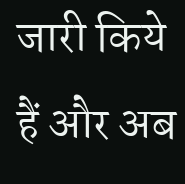जारी किये हैं और अब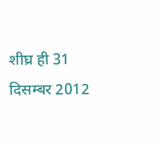शीघ्र ही 31 दिसम्बर 2012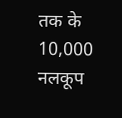तक के 10,000 नलकूप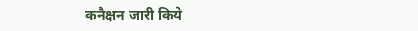कनैक्षन जारी किये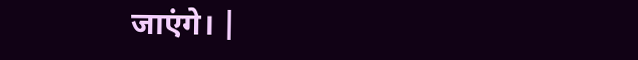जाएंगे। |